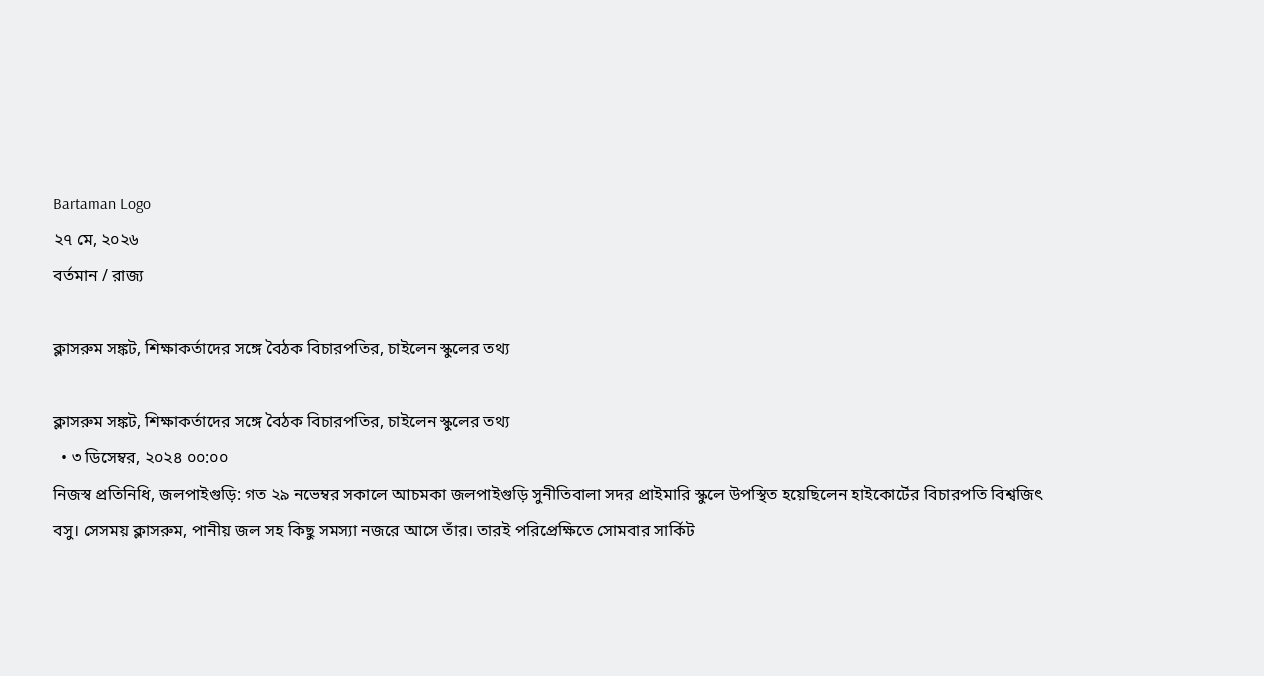Bartaman Logo
২৭ মে, ২০২৬
বর্তমান / রাজ্য

ক্লাসরুম সঙ্কট, শিক্ষাকর্তাদের সঙ্গে বৈঠক বিচারপতির, চাইলেন স্কুলের তথ্য

ক্লাসরুম সঙ্কট, শিক্ষাকর্তাদের সঙ্গে বৈঠক বিচারপতির, চাইলেন স্কুলের তথ্য
  • ৩ ডিসেম্বর, ২০২৪ ০০:০০
নিজস্ব প্রতিনিধি, জলপাইগুড়ি: গত ২৯ নভেম্বর সকালে আচমকা জলপাইগুড়ি সুনীতিবালা সদর প্রাইমারি স্কুলে উপস্থিত হয়েছিলেন হাইকোর্টের বিচারপতি বিশ্বজিৎ বসু। সেসময় ক্লাসরুম, পানীয় জল সহ কিছু সমস্যা নজরে আসে তাঁর। তারই পরিপ্রেক্ষিতে সোমবার সার্কিট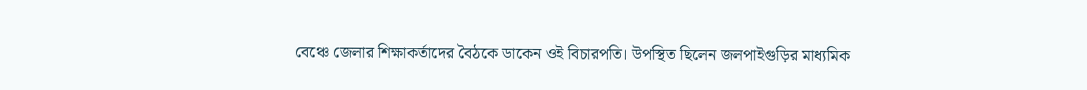বেঞ্চে জেলার শিক্ষাকর্তাদের বৈঠকে ডাকেন ওই বিচারপতি। উপস্থিত ছিলেন জলপাইগুড়ির মাধ্যমিক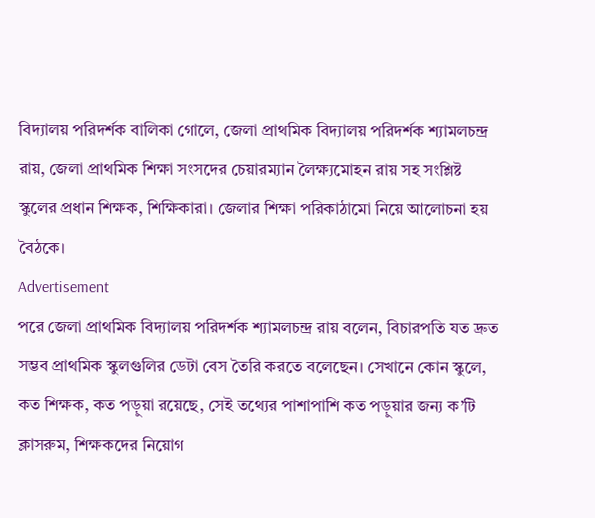বিদ্যালয় পরিদর্শক বালিকা গোলে, জেলা প্রাথমিক বিদ্যালয় পরিদর্শক শ্যামলচন্দ্র রায়, জেলা প্রাথমিক শিক্ষা সংসদের চেয়ারম্যান লৈক্ষ্যমোহন রায় সহ সংশ্লিষ্ট স্কুলের প্রধান শিক্ষক, শিক্ষিকারা। জেলার শিক্ষা পরিকাঠামো নিয়ে আলোচনা হয় বৈঠকে।
Advertisement
পরে জেলা প্রাথমিক বিদ্যালয় পরিদর্শক শ্যামলচন্দ্র রায় বলেন, বিচারপতি যত দ্রুত সম্ভব প্রাথমিক স্কুলগুলির ডেটা বেস তৈরি করতে বলেছেন। সেখানে কোন স্কুলে, কত শিক্ষক, কত পড়ুয়া রয়েছে, সেই তথ্যের পাশাপাশি কত পড়ুয়ার জন্য ক’টি ক্লাসরুম, শিক্ষকদের নিয়োগ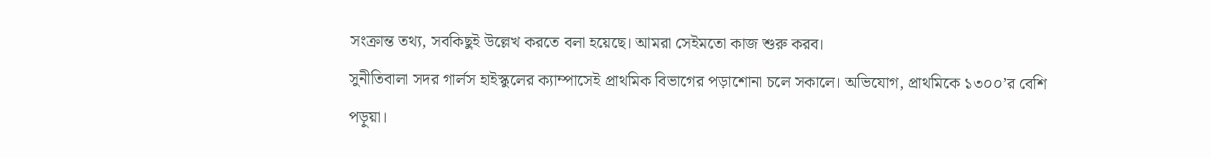সংক্রান্ত তথ্য, সবকিছুই উল্লেখ করতে বলা হয়েছে। আমরা সেইমতো কাজ শুরু করব।
সুনীতিবালা সদর গার্লস হাইস্কুলের ক্যাম্পাসেই প্রাথমিক বিভাগের পড়াশোনা চলে সকালে। অভিযোগ, প্রাথমিকে ১৩০০’র বেশি পড়ুয়া।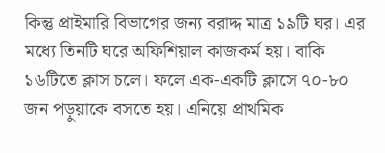কিন্তু প্রাইমারি বিভাগের জন্য বরাদ্দ মাত্র ১৯টি ঘর। এর মধ্যে তিনটি ঘরে অফিশিয়াল কাজকর্ম হয়। বাকি ১৬টিতে ক্লাস চলে। ফলে এক-একটি ক্লাসে ৭০-৮০ জন পড়ুয়াকে বসতে হয়। এনিয়ে প্রাথমিক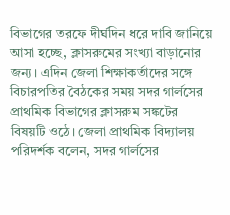বিভাগের তরফে দীর্ঘদিন ধরে দাবি জানিয়ে আসা হচ্ছে, ক্লাসরুমের সংখ্যা বাড়ানোর জন্য। এদিন জেলা শিক্ষাকর্তাদের সঙ্গে বিচারপতির বৈঠকের সময় সদর গার্লসের প্রাথমিক বিভাগের ক্লাসরুম সঙ্কটের বিষয়টি ওঠে। জেলা প্রাথমিক বিদ্যালয় পরিদর্শক বলেন, সদর গার্লসের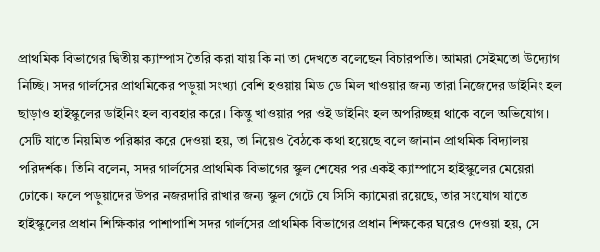প্রাথমিক বিভাগের দ্বিতীয় ক্যাম্পাস তৈরি করা যায় কি না তা দেখতে বলেছেন বিচারপতি। আমরা সেইমতো উদ্যোগ নিচ্ছি। সদর গার্লসের প্রাথমিকের পড়ুয়া সংখ্যা বেশি হওয়ায় মিড ডে মিল খাওয়ার জন্য তারা নিজেদের ডাইনিং হল ছাড়াও হাইস্কুলের ডাইনিং হল ব্যবহার করে। কিন্ত‌ু খাওয়ার পর ওই ডাইনিং হল অপরিচ্ছন্ন থাকে বলে অভিযোগ। সেটি যাতে নিয়মিত পরিষ্কার করে দেওয়া হয়, তা নিয়েও বৈঠকে কথা হয়েছে বলে জানান প্রাথমিক বিদ্যালয় পরিদর্শক। তিনি বলেন, সদর গার্লসের প্রাথমিক বিভাগের স্কুল শেষের পর একই ক্যাম্পাসে হাইস্কুলের মেয়েরা ঢোকে। ফলে পড়ুয়াদের উপর নজরদারি রাখার জন্য স্কুল গেটে যে সিসি ক্যামেরা রয়েছে, তার সংযোগ যাতে হাইস্কুলের প্রধান শিক্ষিকার পাশাপাশি সদর গার্লসের প্রাথমিক বিভাগের প্রধান শিক্ষকের ঘরেও দেওয়া হয়, সে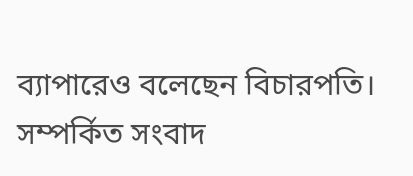ব্যাপারেও বলেছেন বিচারপতি।
সম্পর্কিত সংবাদ